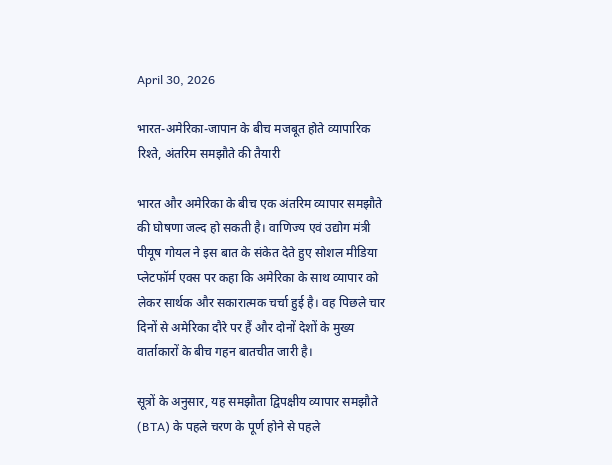April 30, 2026

भारत-अमेरिका-जापान के बीच मजबूत होते व्यापारिक रिश्ते, अंतरिम समझौते की तैयारी

भारत और अमेरिका के बीच एक अंतरिम व्यापार समझौते की घोषणा जल्द हो सकती है। वाणिज्य एवं उद्योग मंत्री पीयूष गोयल ने इस बात के संकेत देते हुए सोशल मीडिया प्लेटफॉर्म एक्स पर कहा कि अमेरिका के साथ व्यापार को लेकर सार्थक और सकारात्मक चर्चा हुई है। वह पिछले चार दिनों से अमेरिका दौरे पर हैं और दोनों देशों के मुख्य वार्ताकारों के बीच गहन बातचीत जारी है।

सूत्रों के अनुसार, यह समझौता द्विपक्षीय व्यापार समझौते (BTA) के पहले चरण के पूर्ण होने से पहले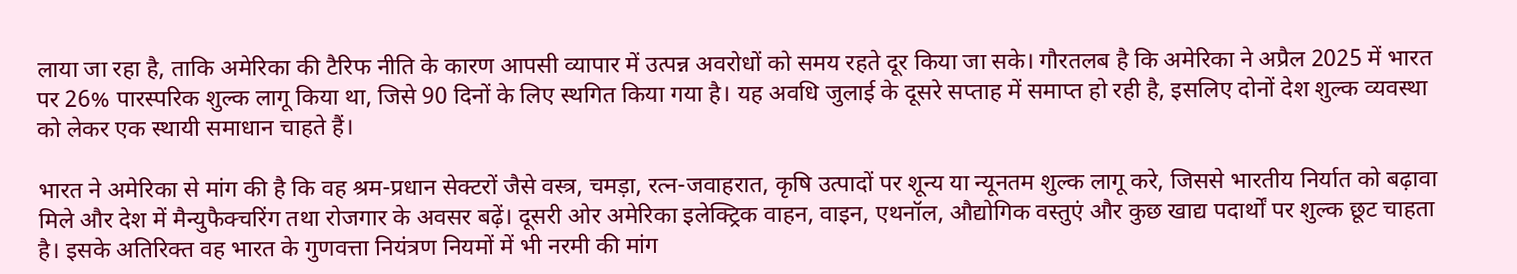लाया जा रहा है, ताकि अमेरिका की टैरिफ नीति के कारण आपसी व्यापार में उत्पन्न अवरोधों को समय रहते दूर किया जा सके। गौरतलब है कि अमेरिका ने अप्रैल 2025 में भारत पर 26% पारस्परिक शुल्क लागू किया था, जिसे 90 दिनों के लिए स्थगित किया गया है। यह अवधि जुलाई के दूसरे सप्ताह में समाप्त हो रही है, इसलिए दोनों देश शुल्क व्यवस्था को लेकर एक स्थायी समाधान चाहते हैं।

भारत ने अमेरिका से मांग की है कि वह श्रम-प्रधान सेक्टरों जैसे वस्त्र, चमड़ा, रत्न-जवाहरात, कृषि उत्पादों पर शून्य या न्यूनतम शुल्क लागू करे, जिससे भारतीय निर्यात को बढ़ावा मिले और देश में मैन्युफैक्चरिंग तथा रोजगार के अवसर बढ़ें। दूसरी ओर अमेरिका इलेक्ट्रिक वाहन, वाइन, एथनॉल, औद्योगिक वस्तुएं और कुछ खाद्य पदार्थों पर शुल्क छूट चाहता है। इसके अतिरिक्त वह भारत के गुणवत्ता नियंत्रण नियमों में भी नरमी की मांग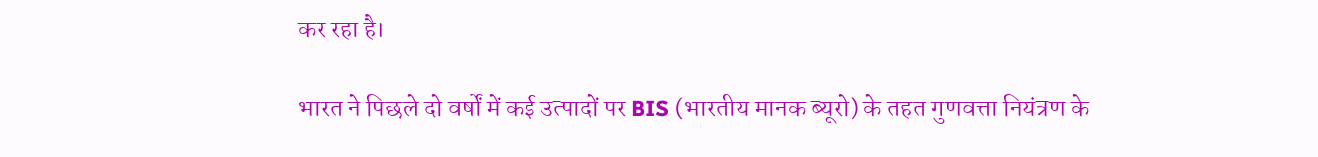कर रहा है।

भारत ने पिछले दो वर्षों में कई उत्पादों पर BIS (भारतीय मानक ब्यूरो) के तहत गुणवत्ता नियंत्रण के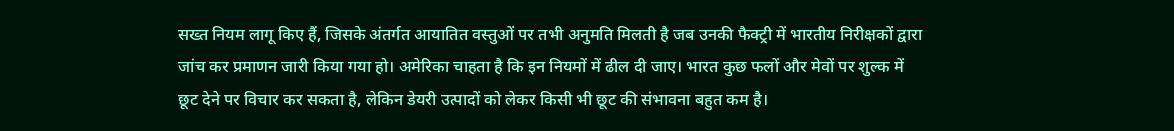सख्त नियम लागू किए हैं, जिसके अंतर्गत आयातित वस्तुओं पर तभी अनुमति मिलती है जब उनकी फैक्ट्री में भारतीय निरीक्षकों द्वारा जांच कर प्रमाणन जारी किया गया हो। अमेरिका चाहता है कि इन नियमों में ढील दी जाए। भारत कुछ फलों और मेवों पर शुल्क में छूट देने पर विचार कर सकता है, लेकिन डेयरी उत्पादों को लेकर किसी भी छूट की संभावना बहुत कम है।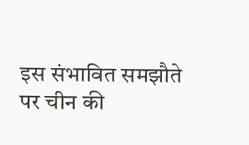इस संभावित समझौते पर चीन की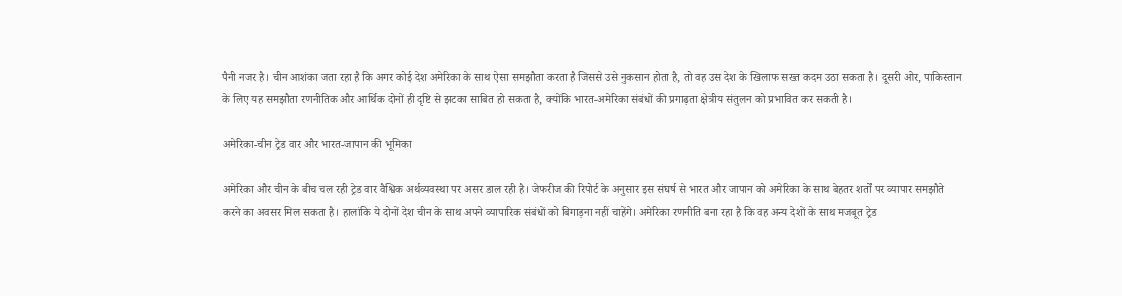पैनी नजर है। चीन आशंका जता रहा है कि अगर कोई देश अमेरिका के साथ ऐसा समझौता करता है जिससे उसे नुकसान होता है, तो वह उस देश के खिलाफ सख्त कदम उठा सकता है। दूसरी ओर, पाकिस्तान के लिए यह समझौता रणनीतिक और आर्थिक दोनों ही दृष्टि से झटका साबित हो सकता है, क्योंकि भारत-अमेरिका संबंधों की प्रगाढ़ता क्षेत्रीय संतुलन को प्रभावित कर सकती है।

अमेरिका-चीन ट्रेड वार और भारत-जापान की भूमिका

अमेरिका और चीन के बीच चल रही ट्रेड वार वैश्विक अर्थव्यवस्था पर असर डाल रही है। जेफरीज की रिपोर्ट के अनुसार इस संघर्ष से भारत और जापान को अमेरिका के साथ बेहतर शर्तों पर व्यापार समझौते करने का अवसर मिल सकता है। हालांकि ये दोनों देश चीन के साथ अपने व्यापारिक संबंधों को बिगाड़ना नहीं चाहेंगे। अमेरिका रणनीति बना रहा है कि वह अन्य देशों के साथ मजबूत ट्रेड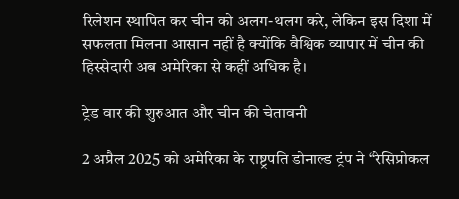रिलेशन स्थापित कर चीन को अलग-थलग करे, लेकिन इस दिशा में सफलता मिलना आसान नहीं है क्योंकि वैश्विक व्यापार में चीन की हिस्सेदारी अब अमेरिका से कहीं अधिक है।

ट्रेड वार की शुरुआत और चीन की चेतावनी

2 अप्रैल 2025 को अमेरिका के राष्ट्रपति डोनाल्ड ट्रंप ने “रेसिप्रोकल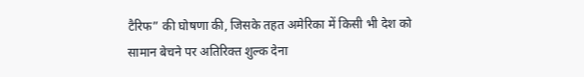टैरिफ” की घोषणा की, जिसके तहत अमेरिका में किसी भी देश को सामान बेचने पर अतिरिक्त शुल्क देना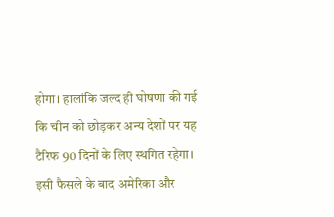होगा। हालांकि जल्द ही घोषणा की गई कि चीन को छोड़कर अन्य देशों पर यह टैरिफ 90 दिनों के लिए स्थगित रहेगा। इसी फैसले के बाद अमेरिका और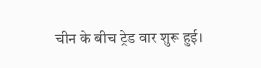चीन के बीच ट्रेड वार शुरू हुई।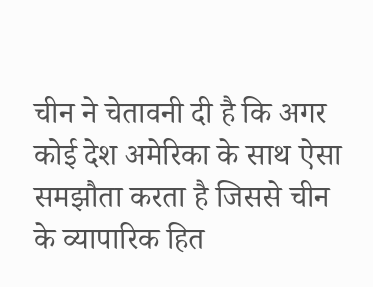चीन ने चेतावनी दी है कि अगर कोई देश अमेरिका के साथ ऐसा समझौता करता है जिससे चीन के व्यापारिक हित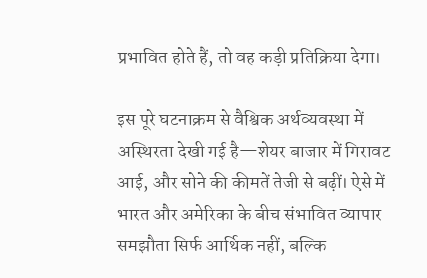प्रभावित होते हैं, तो वह कड़ी प्रतिक्रिया देगा।

इस पूरे घटनाक्रम से वैश्विक अर्थव्यवस्था में अस्थिरता देखी गई है—शेयर बाजार में गिरावट आई, और सोने की कीमतें तेजी से बढ़ीं। ऐसे में भारत और अमेरिका के बीच संभावित व्यापार समझौता सिर्फ आर्थिक नहीं, बल्कि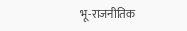भू-राजनीतिक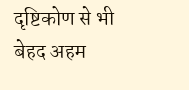दृष्टिकोण से भी बेहद अहम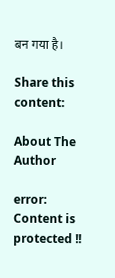बन गया है।

Share this content:

About The Author

error: Content is protected !!